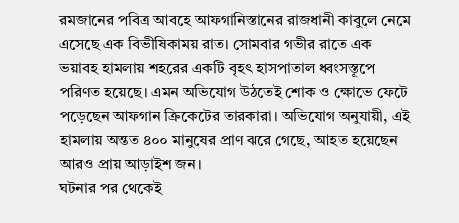রমজানের পবিত্র আবহে আফগানিস্তানের রাজধানী কাবুলে নেমে এসেছে এক বিভীষিকাময় রাত। সোমবার গভীর রাতে এক ভয়াবহ হামলায় শহরের একটি বৃহৎ হাসপাতাল ধ্বংসস্তূপে পরিণত হয়েছে। এমন অভিযোগ উঠতেই শোক ও ক্ষোভে ফেটে পড়েছেন আফগান ক্রিকেটের তারকারা। অভিযোগ অনুযায়ী, এই হামলায় অন্তত ৪০০ মানুষের প্রাণ ঝরে গেছে, আহত হয়েছেন আরও প্রায় আড়াইশ জন।
ঘটনার পর থেকেই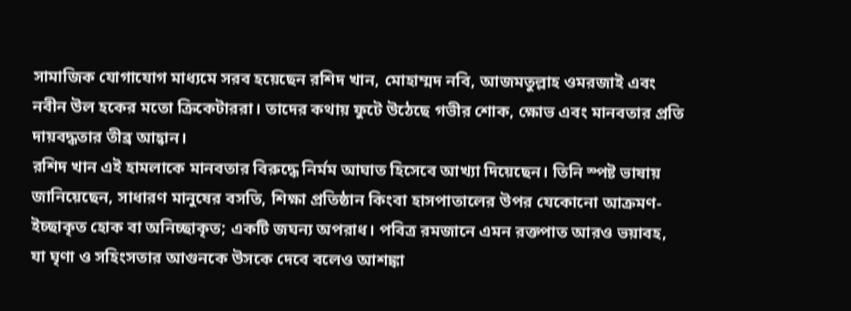সামাজিক যোগাযোগ মাধ্যমে সরব হয়েছেন রশিদ খান, মোহাম্মদ নবি, আজমতুল্লাহ ওমরজাই এবং নবীন উল হকের মতো ক্রিকেটাররা। তাদের কথায় ফুটে উঠেছে গভীর শোক, ক্ষোভ এবং মানবতার প্রতি দায়বদ্ধতার তীব্র আহ্বান।
রশিদ খান এই হামলাকে মানবতার বিরুদ্ধে নির্মম আঘাত হিসেবে আখ্যা দিয়েছেন। তিনি স্পষ্ট ভাষায় জানিয়েছেন, সাধারণ মানুষের বসতি, শিক্ষা প্রতিষ্ঠান কিংবা হাসপাতালের উপর যেকোনো আক্রমণ- ইচ্ছাকৃত হোক বা অনিচ্ছাকৃত; একটি জঘন্য অপরাধ। পবিত্র রমজানে এমন রক্তপাত আরও ভয়াবহ, যা ঘৃণা ও সহিংসতার আগুনকে উসকে দেবে বলেও আশঙ্কা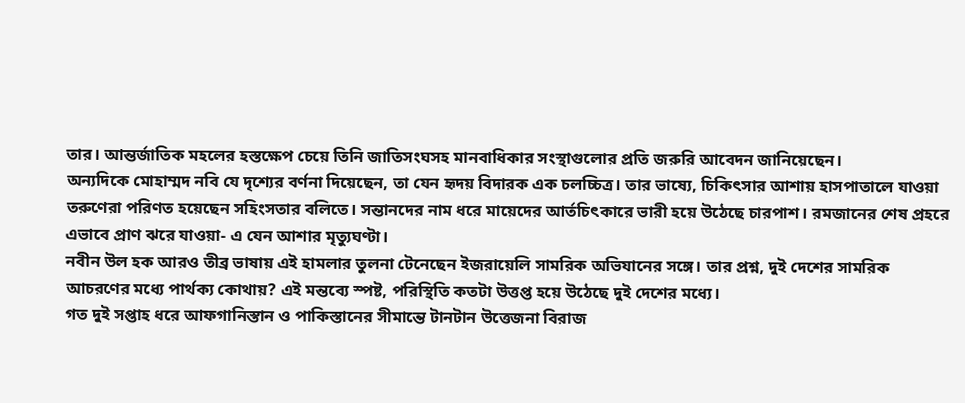তার। আন্তর্জাতিক মহলের হস্তক্ষেপ চেয়ে তিনি জাতিসংঘসহ মানবাধিকার সংস্থাগুলোর প্রতি জরুরি আবেদন জানিয়েছেন।
অন্যদিকে মোহাম্মদ নবি যে দৃশ্যের বর্ণনা দিয়েছেন, তা যেন হৃদয় বিদারক এক চলচ্চিত্র। তার ভাষ্যে, চিকিৎসার আশায় হাসপাতালে যাওয়া তরুণেরা পরিণত হয়েছেন সহিংসতার বলিতে। সন্তানদের নাম ধরে মায়েদের আর্তচিৎকারে ভারী হয়ে উঠেছে চারপাশ। রমজানের শেষ প্রহরে এভাবে প্রাণ ঝরে যাওয়া- এ যেন আশার মৃত্যুঘণ্টা।
নবীন উল হক আরও তীব্র ভাষায় এই হামলার তুলনা টেনেছেন ইজরায়েলি সামরিক অভিযানের সঙ্গে। তার প্রশ্ন, দুই দেশের সামরিক আচরণের মধ্যে পার্থক্য কোথায়? এই মন্তব্যে স্পষ্ট, পরিস্থিতি কতটা উত্তপ্ত হয়ে উঠেছে দুই দেশের মধ্যে।
গত দুই সপ্তাহ ধরে আফগানিস্তান ও পাকিস্তানের সীমান্তে টানটান উত্তেজনা বিরাজ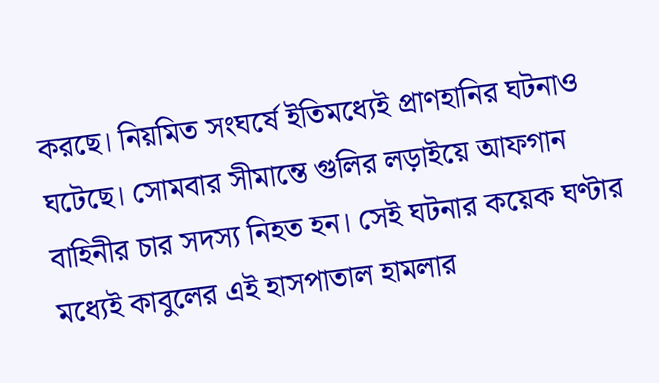করছে। নিয়মিত সংঘর্ষে ইতিমধ্যেই প্রাণহানির ঘটনাও ঘটেছে। সোমবার সীমান্তে গুলির লড়াইয়ে আফগান বাহিনীর চার সদস্য নিহত হন। সেই ঘটনার কয়েক ঘণ্টার মধ্যেই কাবুলের এই হাসপাতাল হামলার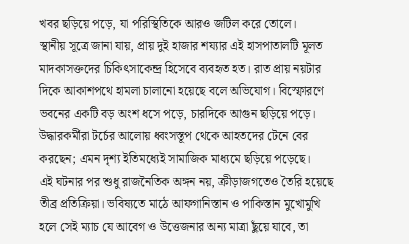খবর ছড়িয়ে পড়ে, যা পরিস্থিতিকে আরও জটিল করে তোলে।
স্থানীয় সূত্রে জানা যায়, প্রায় দুই হাজার শয্যার এই হাসপাতালটি মূলত মাদকাসক্তদের চিকিৎসাকেন্দ্র হিসেবে ব্যবহৃত হত। রাত প্রায় নয়টার দিকে আকাশপথে হামলা চালানো হয়েছে বলে অভিযোগ। বিস্ফোরণে ভবনের একটি বড় অংশ ধসে পড়ে, চারদিকে আগুন ছড়িয়ে পড়ে। উদ্ধারকর্মীরা টর্চের আলোয় ধ্বংসস্তূপ থেকে আহতদের টেনে বের করছেন; এমন দৃশ্য ইতিমধ্যেই সামাজিক মাধ্যমে ছড়িয়ে পড়েছে।
এই ঘটনার পর শুধু রাজনৈতিক অঙ্গন নয়, ক্রীড়াজগতেও তৈরি হয়েছে তীব্র প্রতিক্রিয়া। ভবিষ্যতে মাঠে আফগানিস্তান ও পাকিস্তান মুখোমুখি হলে সেই ম্যাচ যে আবেগ ও উত্তেজনার অন্য মাত্রা ছুঁয়ে যাবে, তা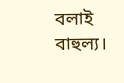বলাই বাহুল্য।